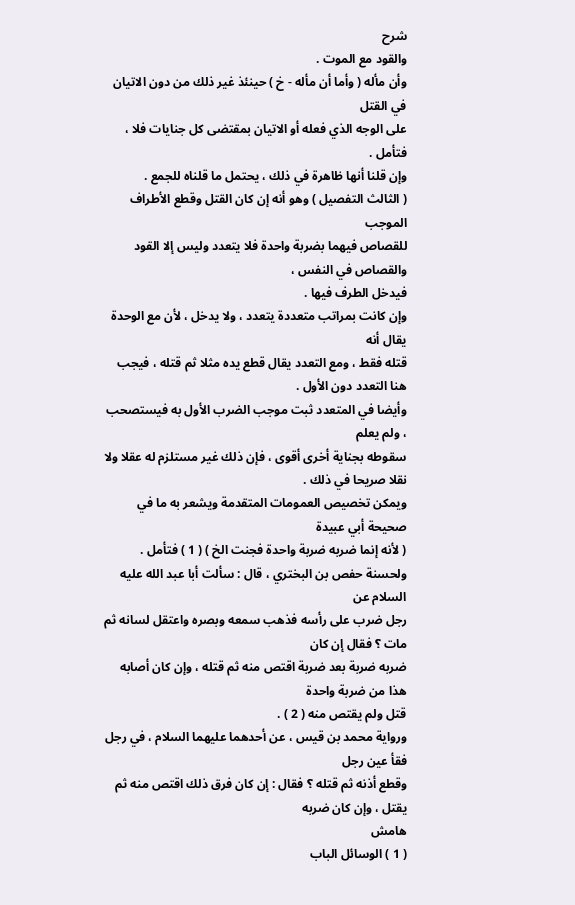شرح
والقود مع الموت .
وأن مأله ( وأما أن مأله - خ ) حينئذ غير ذلك من دون الاتيان في القتل
على الوجه الذي فعله أو الاتيان بمقتضى كل جنايات فلا ، فتأمل .
وإن قلنا أنها ظاهرة في ذلك ، يحتمل ما قلناه للجمع .
( الثالث التفصيل ) وهو أنه إن كان القتل وقطع الأطراف الموجب
للقصاص فيهما بضربة واحدة فلا يتعدد وليس إلا القود والقصاص في النفس ،
فيدخل الطرف فيها .
وإن كانت بمراتب متعددة يتعدد ، ولا يدخل ، لأن مع الوحدة يقال أنه
قتله فقط ، ومع التعدد يقال قطع يده مثلا ثم قتله ، فيجب هنا التعدد دون الأول .
وأيضا في المتعدد ثبت موجب الضرب الأول به فيستصحب ، ولم يعلم
سقوطه بجناية أخرى أقوى ، فإن ذلك غير مستلزم له عقلا ولا نقلا صريحا في ذلك .
ويمكن تخصيص العمومات المتقدمة ويشعر به ما في صحيحة أبي عبيدة
( لأنه إنما ضربه ضربة واحدة فجنت الخ ) ( 1 ) فتأمل .
ولحسنة حفص بن البختري ، قال : سألت أبا عبد الله عليه السلام عن
رجل ضرب على رأسه فذهب سمعه وبصره واعتقل لسانه ثم مات ؟ فقال إن كان
ضربه ضربة بعد ضربة اقتص منه ثم قتله ، وإن كان أصابه هذا من ضربة واحدة
قتل ولم يقتص منه ( 2 ) .
ورواية محمد بن قيس ، عن أحدهما عليهما السلام ، في رجل فقأ عين رجل
وقطع أذنه ثم قتله ؟ فقال : إن كان فرق ذلك اقتص منه ثم يقتل ، وإن كان ضربه
هامش
( 1 ) الوسائل الباب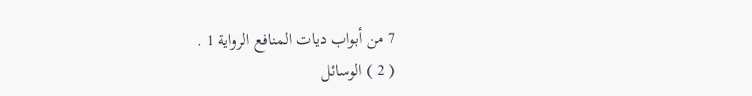7 من أبواب ديات المنافع الرواية 1 .
( 2 ) الوسائل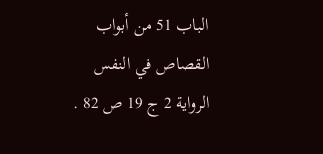الباب 51 من أبواب القصاص في النفس الرواية 2 ج 19 ص 82 .